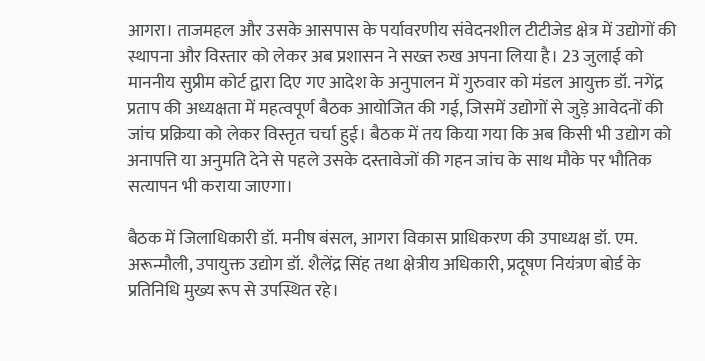आगरा। ताजमहल और उसके आसपास के पर्यावरणीय संवेदनशील टीटीजेड क्षेत्र में उद्योगों की स्थापना और विस्तार को लेकर अब प्रशासन ने सख्त रुख अपना लिया है। 23 जुलाई को माननीय सुप्रीम कोर्ट द्वारा दिए गए आदेश के अनुपालन में गुरुवार को मंडल आयुक्त डॉ. नगेंद्र प्रताप की अध्यक्षता में महत्वपूर्ण बैठक आयोजित की गई, जिसमें उद्योगों से जुड़े आवेदनों की जांच प्रक्रिया को लेकर विस्तृत चर्चा हुई। बैठक में तय किया गया कि अब किसी भी उद्योग को अनापत्ति या अनुमति देने से पहले उसके दस्तावेजों की गहन जांच के साथ मौके पर भौतिक सत्यापन भी कराया जाएगा।

बैठक में जिलाधिकारी डॉ. मनीष बंसल, आगरा विकास प्राधिकरण की उपाध्यक्ष डॉ. एम. अरून्मौली, उपायुक्त उद्योग डॉ. शैलेंद्र सिंह तथा क्षेत्रीय अधिकारी, प्रदूषण नियंत्रण बोर्ड के प्रतिनिधि मुख्य रूप से उपस्थित रहे।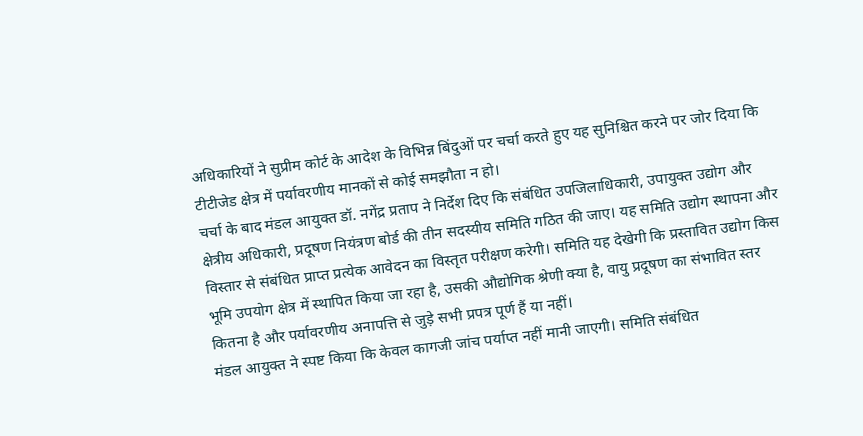अधिकारियों ने सुप्रीम कोर्ट के आदेश के विभिन्न बिंदुओं पर चर्चा करते हुए यह सुनिश्चित करने पर जोर दिया कि टीटीजेड क्षेत्र में पर्यावरणीय मानकों से कोई समझौता न हो।
चर्चा के बाद मंडल आयुक्त डॉ. नगेंद्र प्रताप ने निर्देश दिए कि संबंधित उपजिलाधिकारी, उपायुक्त उद्योग और क्षेत्रीय अधिकारी, प्रदूषण नियंत्रण बोर्ड की तीन सदस्यीय समिति गठित की जाए। यह समिति उद्योग स्थापना और विस्तार से संबंधित प्राप्त प्रत्येक आवेदन का विस्तृत परीक्षण करेगी। समिति यह देखेगी कि प्रस्तावित उद्योग किस भूमि उपयोग क्षेत्र में स्थापित किया जा रहा है, उसकी औद्योगिक श्रेणी क्या है, वायु प्रदूषण का संभावित स्तर कितना है और पर्यावरणीय अनापत्ति से जुड़े सभी प्रपत्र पूर्ण हैं या नहीं।
मंडल आयुक्त ने स्पष्ट किया कि केवल कागजी जांच पर्याप्त नहीं मानी जाएगी। समिति संबंधित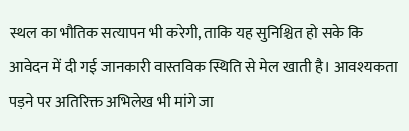स्थल का भौतिक सत्यापन भी करेगी, ताकि यह सुनिश्चित हो सके कि आवेदन में दी गई जानकारी वास्तविक स्थिति से मेल खाती है। आवश्यकता पड़ने पर अतिरिक्त अभिलेख भी मांगे जा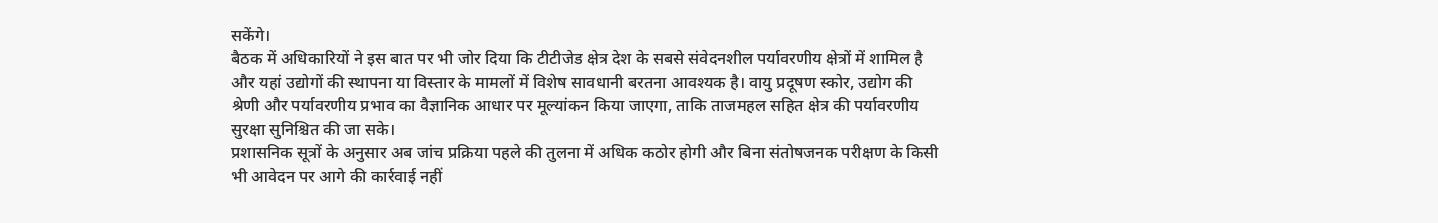सकेंगे।
बैठक में अधिकारियों ने इस बात पर भी जोर दिया कि टीटीजेड क्षेत्र देश के सबसे संवेदनशील पर्यावरणीय क्षेत्रों में शामिल है और यहां उद्योगों की स्थापना या विस्तार के मामलों में विशेष सावधानी बरतना आवश्यक है। वायु प्रदूषण स्कोर, उद्योग की श्रेणी और पर्यावरणीय प्रभाव का वैज्ञानिक आधार पर मूल्यांकन किया जाएगा, ताकि ताजमहल सहित क्षेत्र की पर्यावरणीय सुरक्षा सुनिश्चित की जा सके।
प्रशासनिक सूत्रों के अनुसार अब जांच प्रक्रिया पहले की तुलना में अधिक कठोर होगी और बिना संतोषजनक परीक्षण के किसी भी आवेदन पर आगे की कार्रवाई नहीं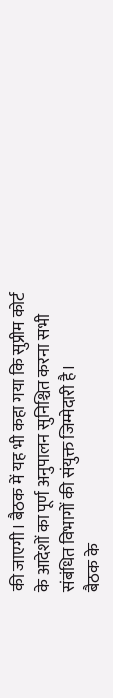की जाएगी। बैठक में यह भी कहा गया कि सुप्रीम कोर्ट के आदेशों का पूर्ण अनुपालन सुनिश्चित करना सभी संबंधित विभागों की संयुक्त जिम्मेदारी है।
बैठक के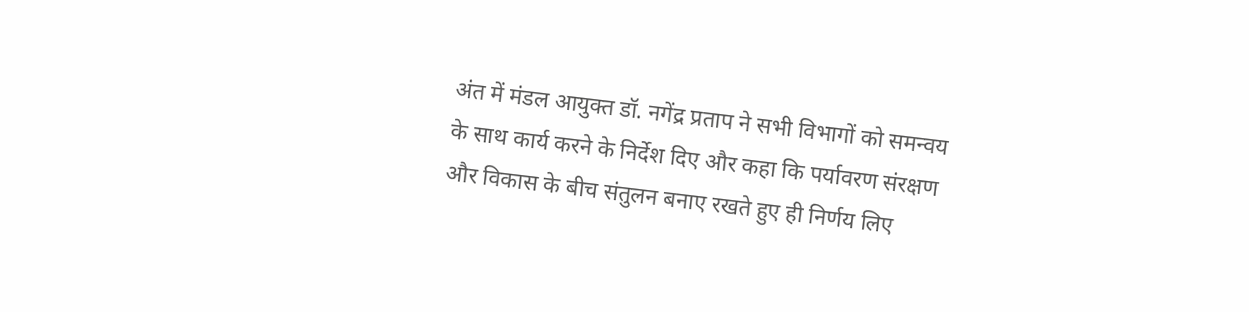अंत में मंडल आयुक्त डॉ. नगेंद्र प्रताप ने सभी विभागों को समन्वय के साथ कार्य करने के निर्देश दिए और कहा कि पर्यावरण संरक्षण और विकास के बीच संतुलन बनाए रखते हुए ही निर्णय लिए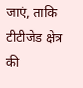जाएं, ताकि टीटीजेड क्षेत्र की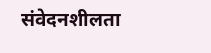संवेदनशीलता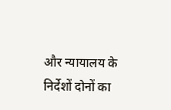और न्यायालय के निर्देशों दोनों का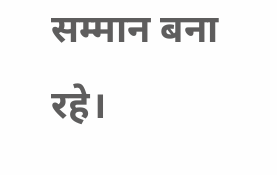सम्मान बना रहे।